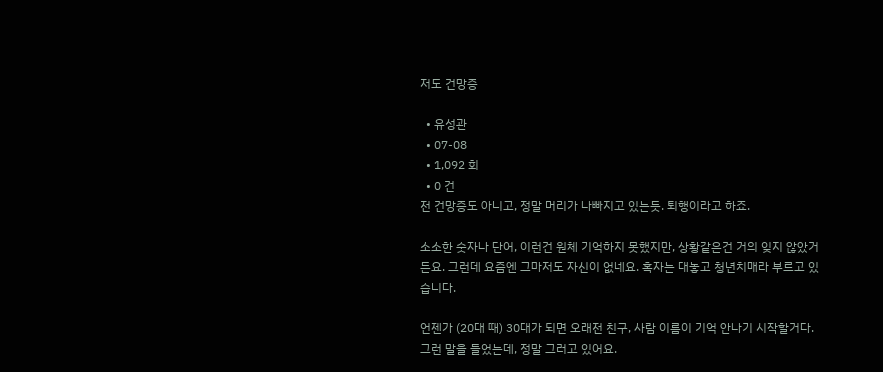저도 건망증

  • 유성관
  • 07-08
  • 1,092 회
  • 0 건
전 건망증도 아니고, 정말 머리가 나빠지고 있는듯. 퇴행이라고 하죠.

소소한 숫자나 단어, 이런건 원체 기억하지 못했지만, 상황같은건 거의 잊지 않았거든요. 그런데 요즘엔 그마저도 자신이 없네요. 혹자는 대놓고 청년치매라 부르고 있습니다.

언젠가 (20대 때) 30대가 되면 오래전 친구, 사람 이름이 기억 안나기 시작할거다. 그런 말을 들었는데, 정말 그러고 있어요.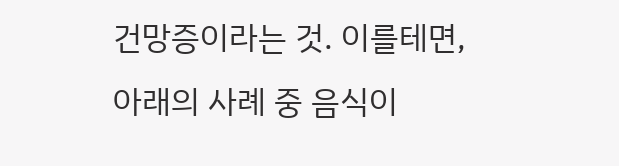건망증이라는 것. 이를테면, 아래의 사례 중 음식이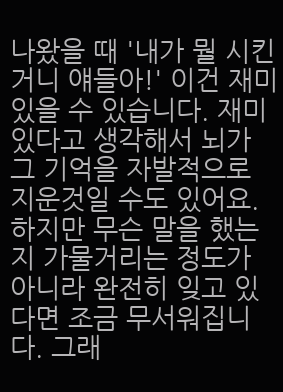나왔을 때 '내가 뭘 시킨거니 얘들아!' 이건 재미있을 수 있습니다. 재미있다고 생각해서 뇌가 그 기억을 자발적으로 지운것일 수도 있어요. 하지만 무슨 말을 했는지 가물거리는 정도가 아니라 완전히 잊고 있다면 조금 무서워집니다. 그래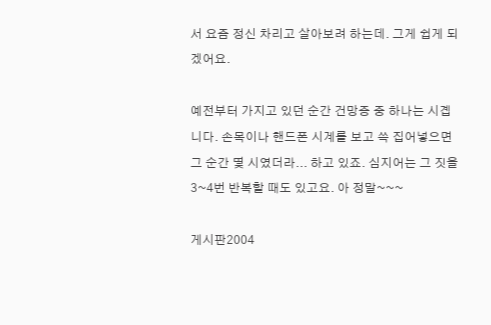서 요즘 정신 차리고 살아보려 하는데. 그게 쉽게 되겠어요.

예전부터 가지고 있던 순간 건망증 중 하나는 시곕니다. 손목이나 핸드폰 시계를 보고 쓱 집어넣으면 그 순간 몇 시였더라... 하고 있죠. 심지어는 그 짓을 3~4번 반복할 때도 있고요. 아 정말~~~

게시판2004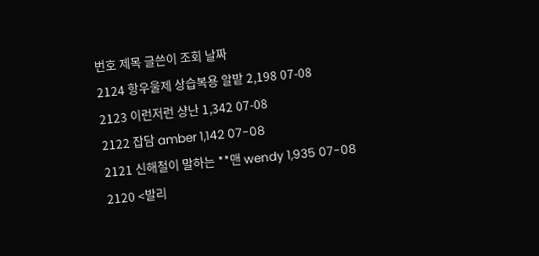번호 제목 글쓴이 조회 날짜
2124 항우울제 상습복용 알밭 2,198 07-08
2123 이런저런 샹난 1,342 07-08
2122 잡담 amber 1,142 07-08
2121 신해철이 말하는 **맨 wendy 1,935 07-08
2120 <발리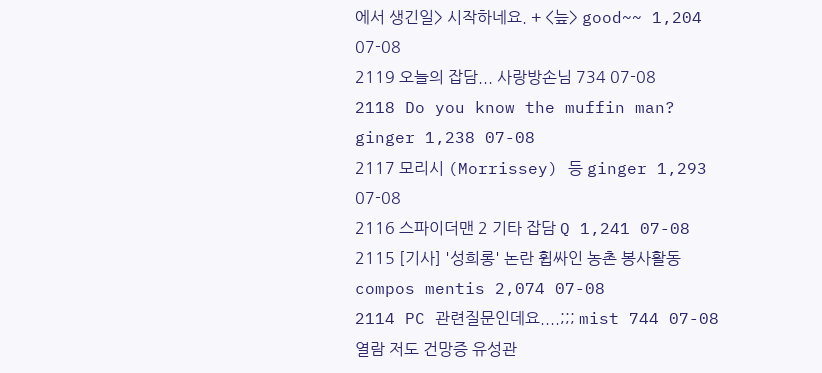에서 생긴일> 시작하네요. + <늪> good~~ 1,204 07-08
2119 오늘의 잡담... 사랑방손님 734 07-08
2118 Do you know the muffin man? ginger 1,238 07-08
2117 모리시 (Morrissey) 등 ginger 1,293 07-08
2116 스파이더맨 2 기타 잡담 Q 1,241 07-08
2115 [기사] '성희롱' 논란 휩싸인 농촌 봉사활동 compos mentis 2,074 07-08
2114 PC 관련질문인데요....;;; mist 744 07-08
열람 저도 건망증 유성관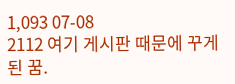1,093 07-08
2112 여기 게시판 때문에 꾸게된 꿈.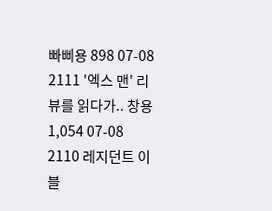빠삐용 898 07-08
2111 '엑스 맨' 리뷰를 읽다가.. 창용 1,054 07-08
2110 레지던트 이블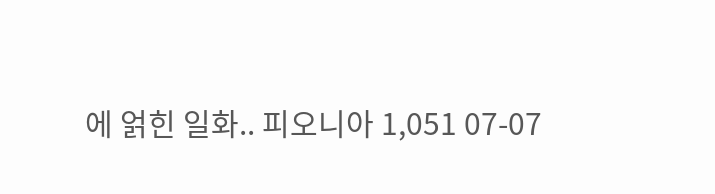에 얽힌 일화.. 피오니아 1,051 07-07